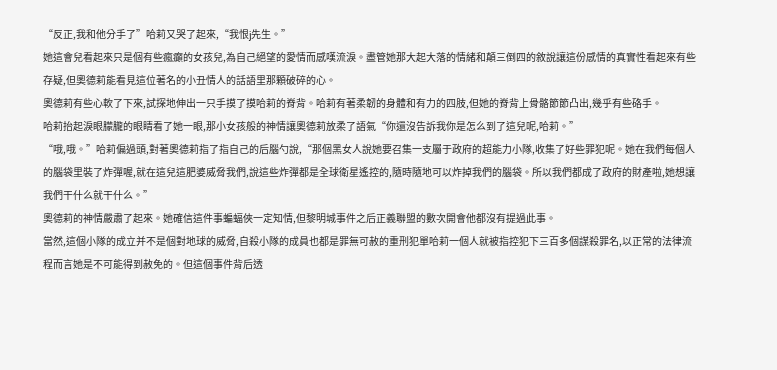“反正,我和他分手了”哈莉又哭了起來,“我恨j先生。”
她這會兒看起來只是個有些瘋癲的女孩兒,為自己絕望的愛情而感嘆流淚。盡管她那大起大落的情緒和顛三倒四的敘說讓這份感情的真實性看起來有些存疑,但奧德莉能看見這位著名的小丑情人的話語里那顆破碎的心。
奧德莉有些心軟了下來,試探地伸出一只手摸了摸哈莉的脊背。哈莉有著柔韌的身體和有力的四肢,但她的脊背上骨骼節節凸出,幾乎有些硌手。
哈莉抬起淚眼朦朧的眼睛看了她一眼,那小女孩般的神情讓奧德莉放柔了語氣“你還沒告訴我你是怎么到了這兒呢,哈莉。”
“哦,哦。”哈莉偏過頭,對著奧德莉指了指自己的后腦勺說,“那個黑女人說她要召集一支屬于政府的超能力小隊,收集了好些罪犯呢。她在我們每個人的腦袋里裝了炸彈喔,就在這兒這肥婆威脅我們,說這些炸彈都是全球衛星遙控的,隨時隨地可以炸掉我們的腦袋。所以我們都成了政府的財產啦,她想讓我們干什么就干什么。”
奧德莉的神情嚴肅了起來。她確信這件事蝙蝠俠一定知情,但黎明城事件之后正義聯盟的數次開會他都沒有提過此事。
當然,這個小隊的成立并不是個對地球的威脅,自殺小隊的成員也都是罪無可赦的重刑犯單哈莉一個人就被指控犯下三百多個謀殺罪名,以正常的法律流程而言她是不可能得到赦免的。但這個事件背后透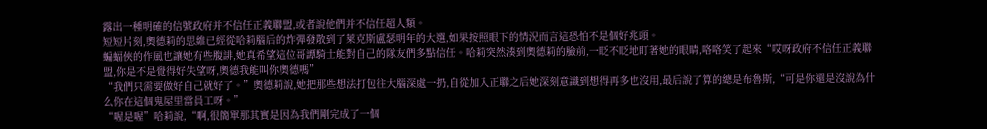露出一種明確的信號政府并不信任正義聯盟,或者說他們并不信任超人類。
短短片刻,奧德莉的思維已經從哈莉腦后的炸彈發散到了萊克斯盧瑟明年的大選,如果按照眼下的情況而言這恐怕不是個好兆頭。
蝙蝠俠的作風也讓她有些腹誹,她真希望這位哥譚騎士能對自己的隊友們多點信任。哈莉突然湊到奧德莉的臉前,一眨不眨地盯著她的眼睛,咯咯笑了起來“哎呀政府不信任正義聯盟,你是不是覺得好失望呀,奧德我能叫你奧德嗎”
“我們只需要做好自己就好了。”奧德莉說,她把那些想法打包往大腦深處一扔,自從加入正聯之后她深刻意識到想得再多也沒用,最后說了算的總是布魯斯,“可是你還是沒說為什么你在這個鬼屋里當員工呀。”
“喔是喔”哈莉說,“啊,很簡單那其實是因為我們剛完成了一個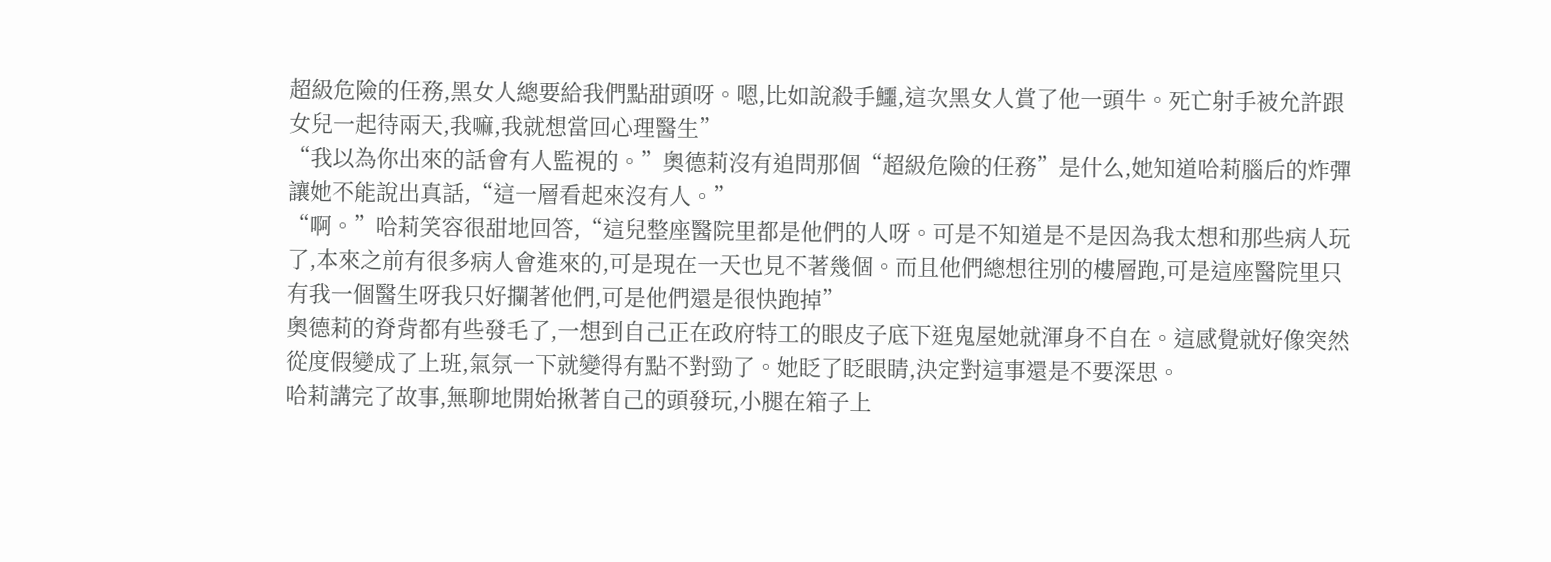超級危險的任務,黑女人總要給我們點甜頭呀。嗯,比如說殺手鱷,這次黑女人賞了他一頭牛。死亡射手被允許跟女兒一起待兩天,我嘛,我就想當回心理醫生”
“我以為你出來的話會有人監視的。”奧德莉沒有追問那個“超級危險的任務”是什么,她知道哈莉腦后的炸彈讓她不能說出真話,“這一層看起來沒有人。”
“啊。”哈莉笑容很甜地回答,“這兒整座醫院里都是他們的人呀。可是不知道是不是因為我太想和那些病人玩了,本來之前有很多病人會進來的,可是現在一天也見不著幾個。而且他們總想往別的樓層跑,可是這座醫院里只有我一個醫生呀我只好攔著他們,可是他們還是很快跑掉”
奧德莉的脊背都有些發毛了,一想到自己正在政府特工的眼皮子底下逛鬼屋她就渾身不自在。這感覺就好像突然從度假變成了上班,氣氛一下就變得有點不對勁了。她眨了眨眼睛,決定對這事還是不要深思。
哈莉講完了故事,無聊地開始揪著自己的頭發玩,小腿在箱子上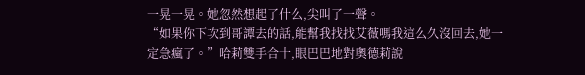一晃一晃。她忽然想起了什么,尖叫了一聲。
“如果你下次到哥譚去的話,能幫我找找艾薇嗎我這么久沒回去,她一定急瘋了。”哈莉雙手合十,眼巴巴地對奧德莉說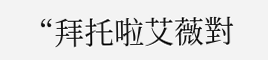“拜托啦艾薇對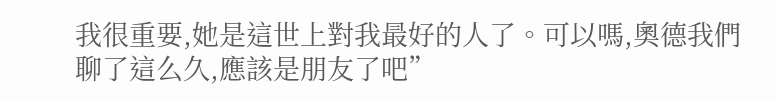我很重要,她是這世上對我最好的人了。可以嗎,奧德我們聊了這么久,應該是朋友了吧”